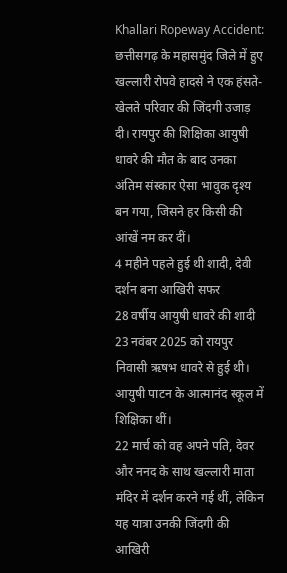Khallari Ropeway Accident: छत्तीसगढ़ के महासमुंद जिले में हुए खल्लारी रोपवे हादसे ने एक हंसते-खेलते परिवार की जिंदगी उजाड़ दी। रायपुर की शिक्षिका आयुषी धावरे की मौत के बाद उनका अंतिम संस्कार ऐसा भावुक दृश्य बन गया, जिसने हर किसी की आंखें नम कर दीं।
4 महीने पहले हुई थी शादी, देवी दर्शन बना आखिरी सफर
28 वर्षीय आयुषी धावरे की शादी 23 नवंबर 2025 को रायपुर निवासी ऋषभ धावरे से हुई थी। आयुषी पाटन के आत्मानंद स्कूल में शिक्षिका थीं।
22 मार्च को वह अपने पति, देवर और ननद के साथ खल्लारी माता मंदिर में दर्शन करने गई थीं, लेकिन यह यात्रा उनकी जिंदगी की आखिरी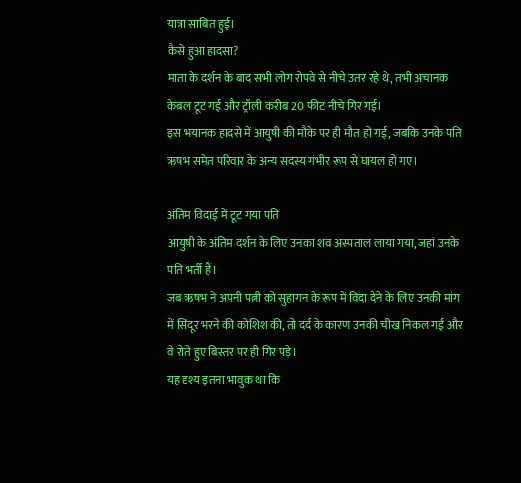यात्रा साबित हुई।
कैसे हुआ हादसा?
माता के दर्शन के बाद सभी लोग रोपवे से नीचे उतर रहे थे, तभी अचानक केबल टूट गई और ट्रॉली करीब 20 फीट नीचे गिर गई।
इस भयानक हादसे में आयुषी की मौके पर ही मौत हो गई, जबकि उनके पति ऋषभ समेत परिवार के अन्य सदस्य गंभीर रूप से घायल हो गए।

अंतिम विदाई में टूट गया पति
आयुषी के अंतिम दर्शन के लिए उनका शव अस्पताल लाया गया, जहां उनके पति भर्ती हैं।
जब ऋषभ ने अपनी पत्नी को सुहागन के रूप में विदा देने के लिए उनकी मांग में सिंदूर भरने की कोशिश की, तो दर्द के कारण उनकी चीख निकल गई और वे रोते हुए बिस्तर पर ही गिर पड़े।
यह दृश्य इतना भावुक था कि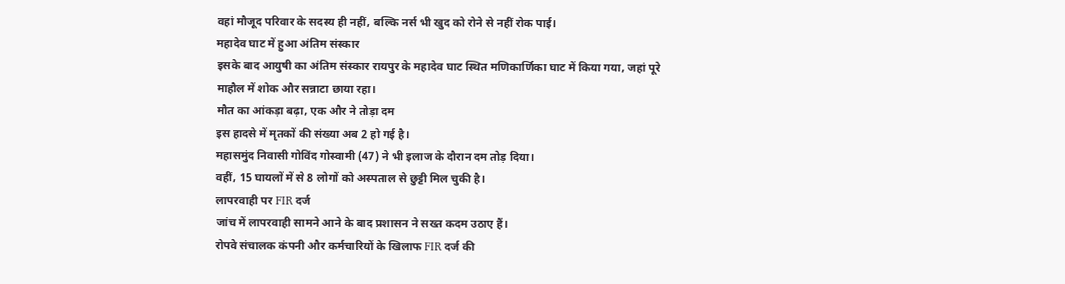वहां मौजूद परिवार के सदस्य ही नहीं, बल्कि नर्स भी खुद को रोने से नहीं रोक पाई।
महादेव घाट में हुआ अंतिम संस्कार
इसके बाद आयुषी का अंतिम संस्कार रायपुर के महादेव घाट स्थित मणिकार्णिका घाट में किया गया, जहां पूरे माहौल में शोक और सन्नाटा छाया रहा।
मौत का आंकड़ा बढ़ा, एक और ने तोड़ा दम
इस हादसे में मृतकों की संख्या अब 2 हो गई है।
महासमुंद निवासी गोविंद गोस्वामी (47) ने भी इलाज के दौरान दम तोड़ दिया।
वहीं, 15 घायलों में से 8 लोगों को अस्पताल से छुट्टी मिल चुकी है।
लापरवाही पर FIR दर्ज
जांच में लापरवाही सामने आने के बाद प्रशासन ने सख्त कदम उठाए हैं।
रोपवे संचालक कंपनी और कर्मचारियों के खिलाफ FIR दर्ज की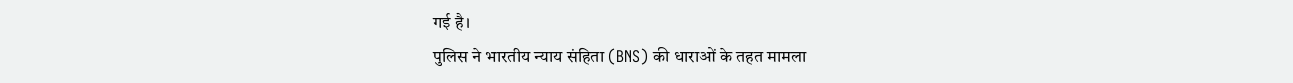गई है।
पुलिस ने भारतीय न्याय संहिता (BNS) की धाराओं के तहत मामला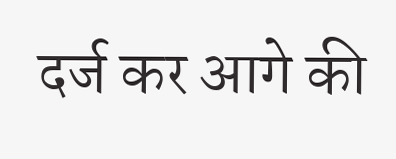दर्ज कर आगे की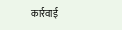कार्रवाई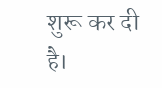शुरू कर दी है।